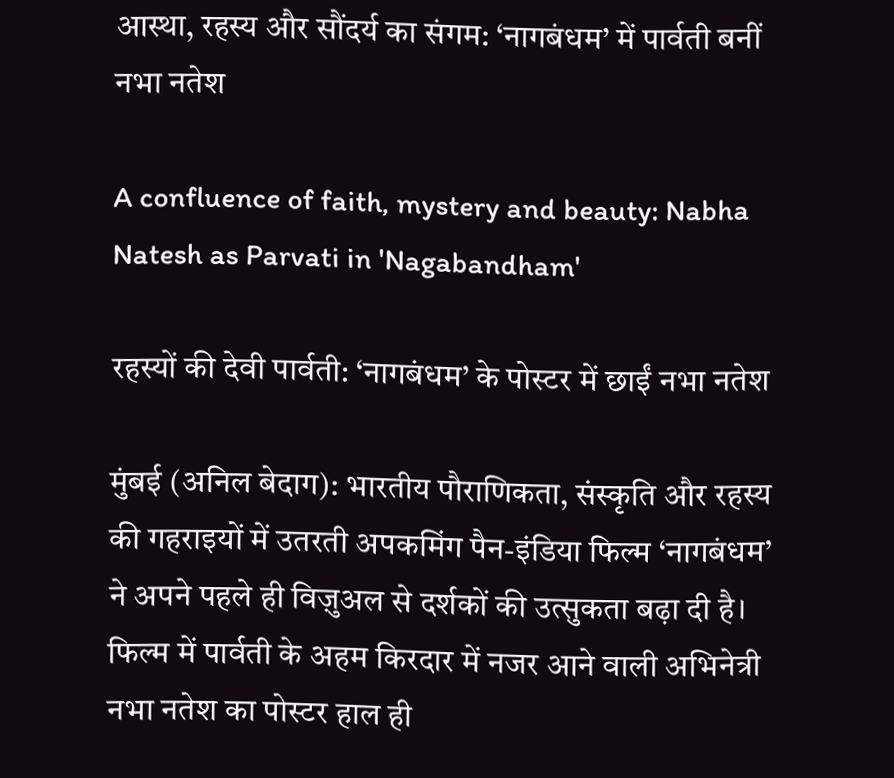आस्था, रहस्य और सौंदर्य का संगम: ‘नागबंधम’ में पार्वती बनीं नभा नतेश

A confluence of faith, mystery and beauty: Nabha Natesh as Parvati in 'Nagabandham'

रहस्यों की देवी पार्वती: ‘नागबंधम’ के पोस्टर में छाईं नभा नतेश

मुंबई (अनिल बेदाग): भारतीय पौराणिकता, संस्कृति और रहस्य की गहराइयों में उतरती अपकमिंग पैन-इंडिया फिल्म ‘नागबंधम’ ने अपने पहले ही विज़ुअल से दर्शकों की उत्सुकता बढ़ा दी है। फिल्म में पार्वती के अहम किरदार में नजर आने वाली अभिनेत्री नभा नतेश का पोस्टर हाल ही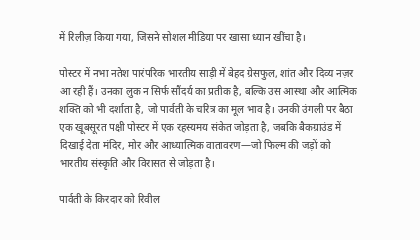में रिलीज़ किया गया, जिसने सोशल मीडिया पर खासा ध्यान खींचा है।

पोस्टर में नभा नतेश पारंपरिक भारतीय साड़ी में बेहद ग्रेसफुल, शांत और दिव्य नज़र आ रही हैं। उनका लुक न सिर्फ सौंदर्य का प्रतीक है, बल्कि उस आस्था और आत्मिक शक्ति को भी दर्शाता है, जो पार्वती के चरित्र का मूल भाव है। उनकी उंगली पर बैठा एक खूबसूरत पक्षी पोस्टर में एक रहस्यमय संकेत जोड़ता है, जबकि बैकग्राउंड में दिखाई देता मंदिर, मोर और आध्यात्मिक वातावरण—जो फिल्म की जड़ों को भारतीय संस्कृति और विरासत से जोड़ता है।

पार्वती के किरदार को रिवील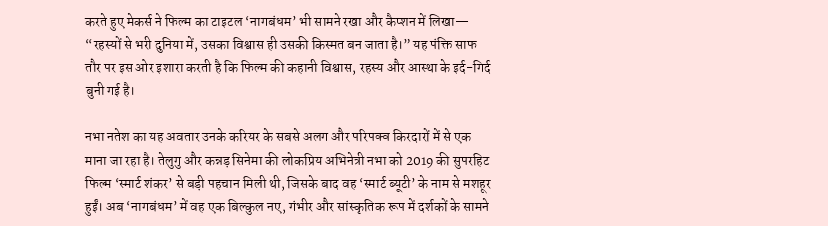करते हुए मेकर्स ने फिल्म का टाइटल ‘नागबंधम’ भी सामने रखा और कैप्शन में लिखा— “रहस्यों से भरी दुनिया में, उसका विश्वास ही उसकी किस्मत बन जाता है।” यह पंक्ति साफ तौर पर इस ओर इशारा करती है कि फिल्म की कहानी विश्वास, रहस्य और आस्था के इर्द-गिर्द बुनी गई है।

नभा नतेश का यह अवतार उनके करियर के सबसे अलग और परिपक्व किरदारों में से एक माना जा रहा है। तेलुगु और कन्नड़ सिनेमा की लोकप्रिय अभिनेत्री नभा को 2019 की सुपरहिट फिल्म ‘स्मार्ट शंकर’ से बड़ी पहचान मिली थी, जिसके बाद वह ‘स्मार्ट ब्यूटी’ के नाम से मशहूर हुईं। अब ‘नागबंधम’ में वह एक बिल्कुल नए, गंभीर और सांस्कृतिक रूप में दर्शकों के सामने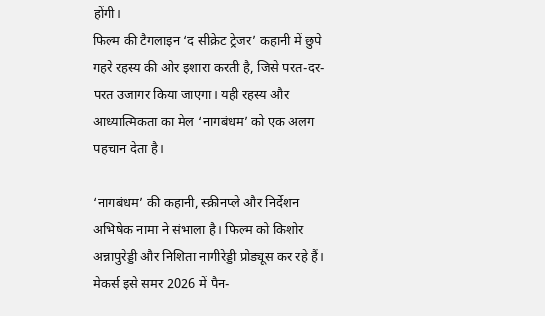होंगी।
फिल्म की टैगलाइन ‘द सीक्रेट ट्रेजर’ कहानी में छुपे गहरे रहस्य की ओर इशारा करती है, जिसे परत-दर-परत उजागर किया जाएगा। यही रहस्य और आध्यात्मिकता का मेल ‘नागबंधम’ को एक अलग पहचान देता है।

‘नागबंधम’ की कहानी, स्क्रीनप्ले और निर्देशन अभिषेक नामा ने संभाला है। फिल्म को किशोर अन्नापुरेड्डी और निशिता नागीरेड्डी प्रोड्यूस कर रहे हैं। मेकर्स इसे समर 2026 में पैन-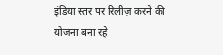इंडिया स्तर पर रिलीज़ करने की योजना बना रहे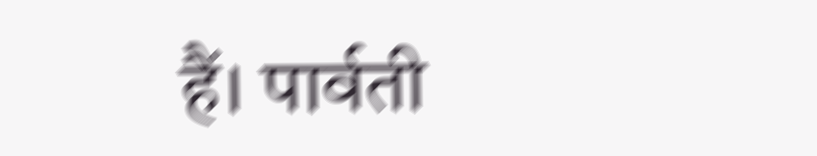हैं। पार्वती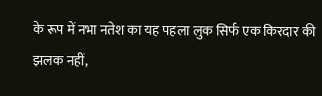के रूप में नभा नतेश का यह पहला लुक सिर्फ एक किरदार की झलक नहीं,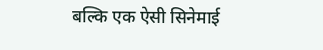बल्कि एक ऐसी सिनेमाई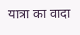यात्रा का वादा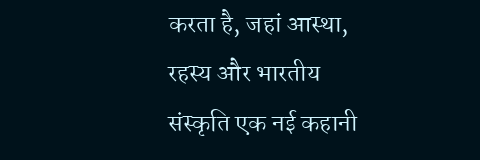करता है, जहां आस्था, रहस्य और भारतीय संस्कृति एक नई कहानी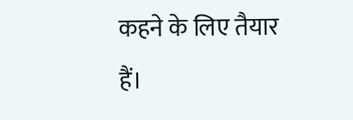कहने के लिए तैयार हैं।